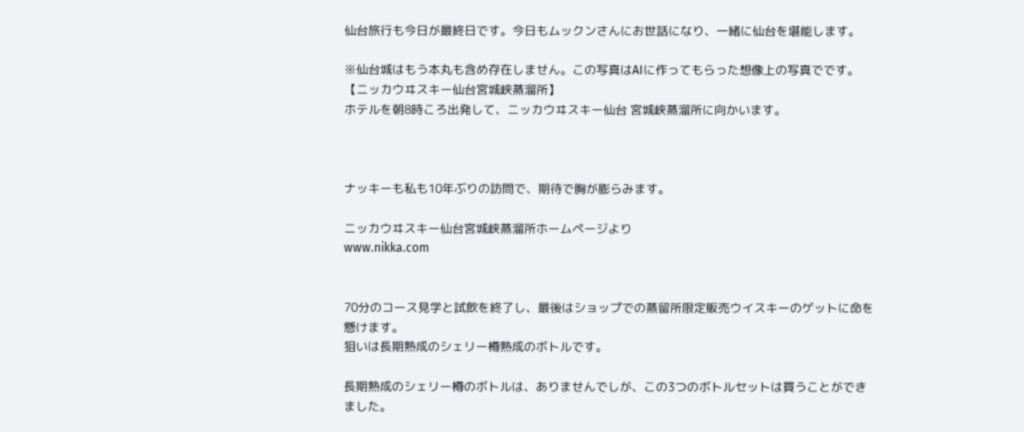仙台旅行も今日が最終日です。今日もムックンさんにお世話になり、一緒に仙台を堪能します。

※仙台城はもう本丸も含め存在しません。この写真はAIに作ってもらった想像上の写真でです。
【ニッカウヰスキー仙台宮城峡蒸溜所】
ホテルを朝8時ころ出発して、ニッカウヰスキー仙台 宮城峡蒸溜所に向かいます。



ナッキーも私も10年ぶりの訪問で、期待で胸が膨らみます。

ニッカウヰスキー仙台宮城峡蒸溜所ホームページより
www.nikka.com


70分のコース見学と試飲を終了し、最後はショップでの蒸留所限定販売ウイスキーのゲットに命を懸けます。
狙いは長期熟成のシェリー樽熟成のボトルです。

長期熟成のシェリー樽のボトルは、ありませんでしが、この3つのボトルセットは買うことができました。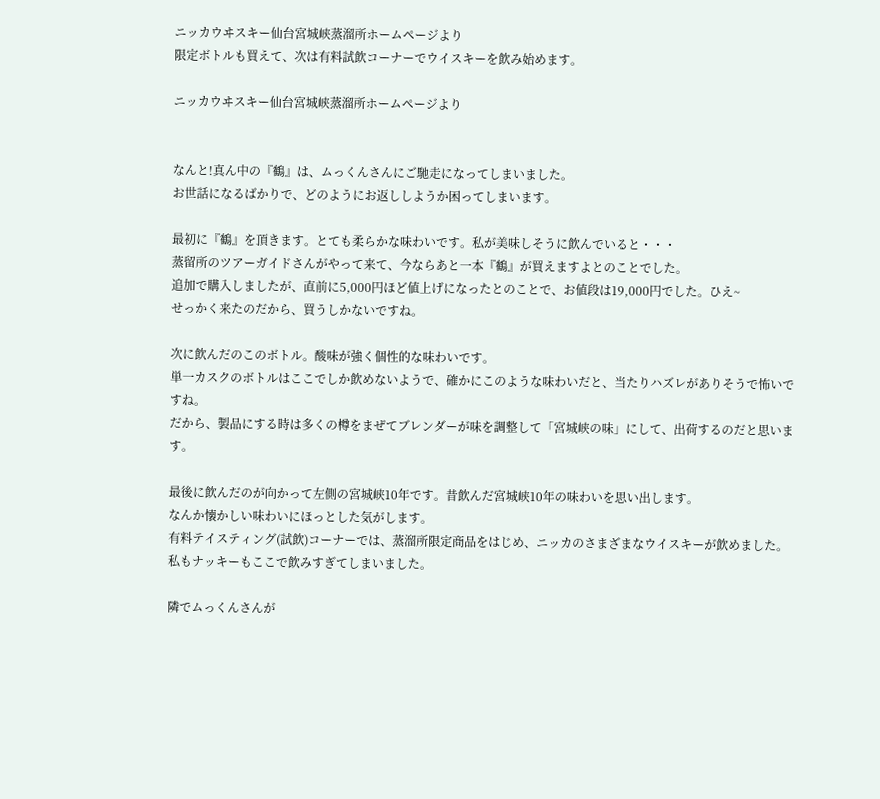ニッカウヰスキー仙台宮城峡蒸溜所ホームページより
限定ボトルも買えて、次は有料試飲コーナーでウイスキーを飲み始めます。

ニッカウヰスキー仙台宮城峡蒸溜所ホームページより


なんと!真ん中の『鶴』は、ムっくんさんにご馳走になってしまいました。
お世話になるばかりで、どのようにお返ししようか困ってしまいます。

最初に『鶴』を頂きます。とても柔らかな味わいです。私が美味しそうに飲んでいると・・・
蒸留所のツアーガイドさんがやって来て、今ならあと一本『鶴』が買えますよとのことでした。
追加で購入しましたが、直前に5,000円ほど値上げになったとのことで、お値段は19,000円でした。ひえ~
せっかく来たのだから、買うしかないですね。

次に飲んだのこのボトル。酸味が強く個性的な味わいです。
単一カスクのボトルはここでしか飲めないようで、確かにこのような味わいだと、当たりハズレがありそうで怖いですね。
だから、製品にする時は多くの樽をまぜてブレンダーが味を調整して「宮城峡の味」にして、出荷するのだと思います。

最後に飲んだのが向かって左側の宮城峡10年です。昔飲んだ宮城峡10年の味わいを思い出します。
なんか懐かしい味わいにほっとした気がします。
有料テイスティング(試飲)コーナーでは、蒸溜所限定商品をはじめ、ニッカのさまざまなウイスキーが飲めました。
私もナッキーもここで飲みすぎてしまいました。

隣でムっくんさんが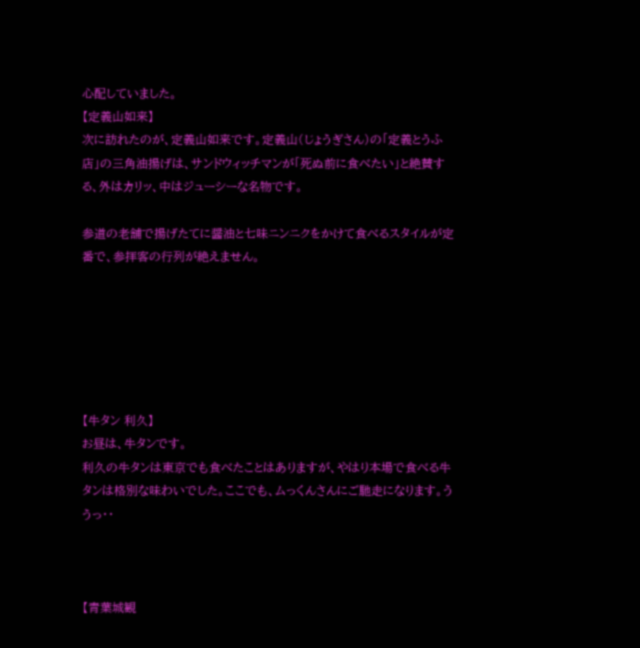心配していました。
【定義山如来】
次に訪れたのが、定義山如来です。定義山(じょうぎさん)の「定義とうふ店」の三角油揚げは、サンドウィッチマンが「死ぬ前に食べたい」と絶賛する、外はカリッ、中はジューシーな名物です。

参道の老舗で揚げたてに醤油と七味ニンニクをかけて食べるスタイルが定番で、参拝客の行列が絶えません。






【牛タン 利久】
お昼は、牛タンです。
利久の牛タンは東京でも食べたことはありますが、やはり本場で食べる牛タンは格別な味わいでした。ここでも、ムっくんさんにご馳走になります。ううっ・・



【青葉城観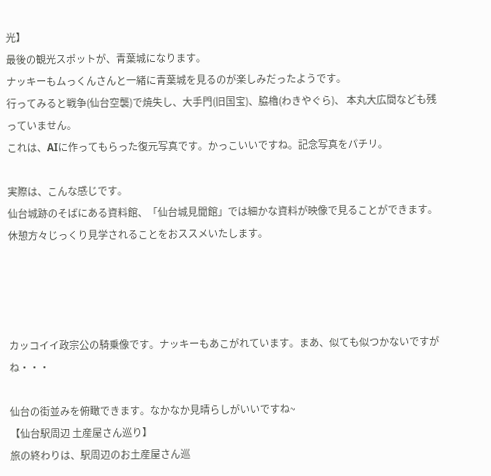光】
最後の観光スポットが、青葉城になります。
ナッキーもムっくんさんと一緒に青葉城を見るのが楽しみだったようです。
行ってみると戦争(仙台空襲)で焼失し、大手門(旧国宝)、脇櫓(わきやぐら)、 本丸大広間なども残っていません。
これは、AIに作ってもらった復元写真です。かっこいいですね。記念写真をパチリ。

実際は、こんな感じです。
仙台城跡のそばにある資料館、「仙台城見聞館」では細かな資料が映像で見ることができます。
休憩方々じっくり見学されることをおススメいたします。




カッコイイ政宗公の騎乗像です。ナッキーもあこがれています。まあ、似ても似つかないですがね・・・

仙台の街並みを俯瞰できます。なかなか見晴らしがいいですね~
【仙台駅周辺 土産屋さん巡り】
旅の終わりは、駅周辺のお土産屋さん巡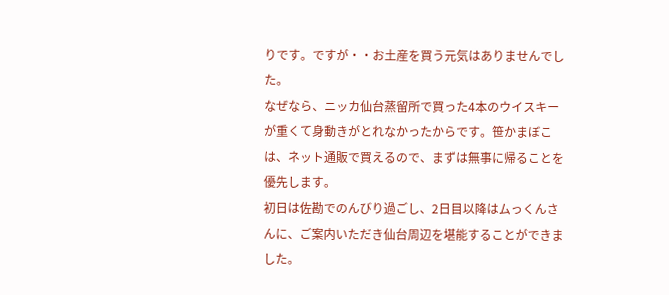りです。ですが・・お土産を買う元気はありませんでした。
なぜなら、ニッカ仙台蒸留所で買った4本のウイスキーが重くて身動きがとれなかったからです。笹かまぼこは、ネット通販で買えるので、まずは無事に帰ることを優先します。
初日は佐勘でのんびり過ごし、2日目以降はムっくんさんに、ご案内いただき仙台周辺を堪能することができました。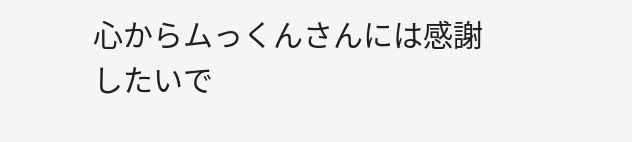心からムっくんさんには感謝したいで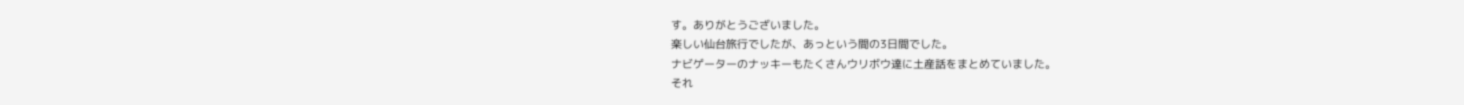す。ありがとうございました。
楽しい仙台旅行でしたが、あっという間の3日間でした。
ナビゲーターのナッキーもたくさんウリボウ達に土産話をまとめていました。
それ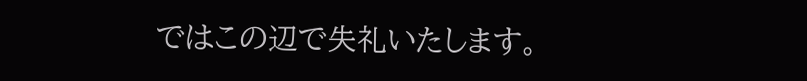ではこの辺で失礼いたします。